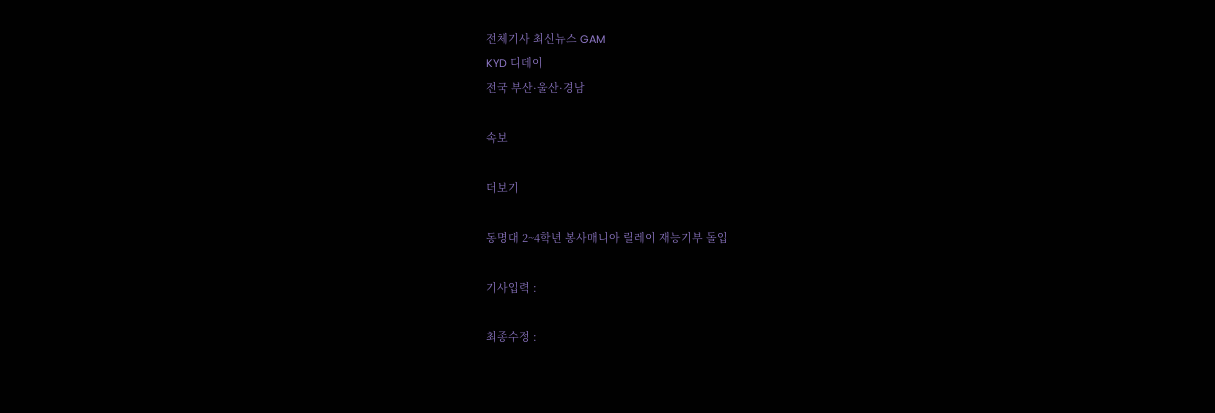전체기사 최신뉴스 GAM
KYD 디데이
전국 부산·울산·경남

속보

더보기

동명대 2~4학년 봉사매니아 릴레이 재능기부 돌입

기사입력 :

최종수정 :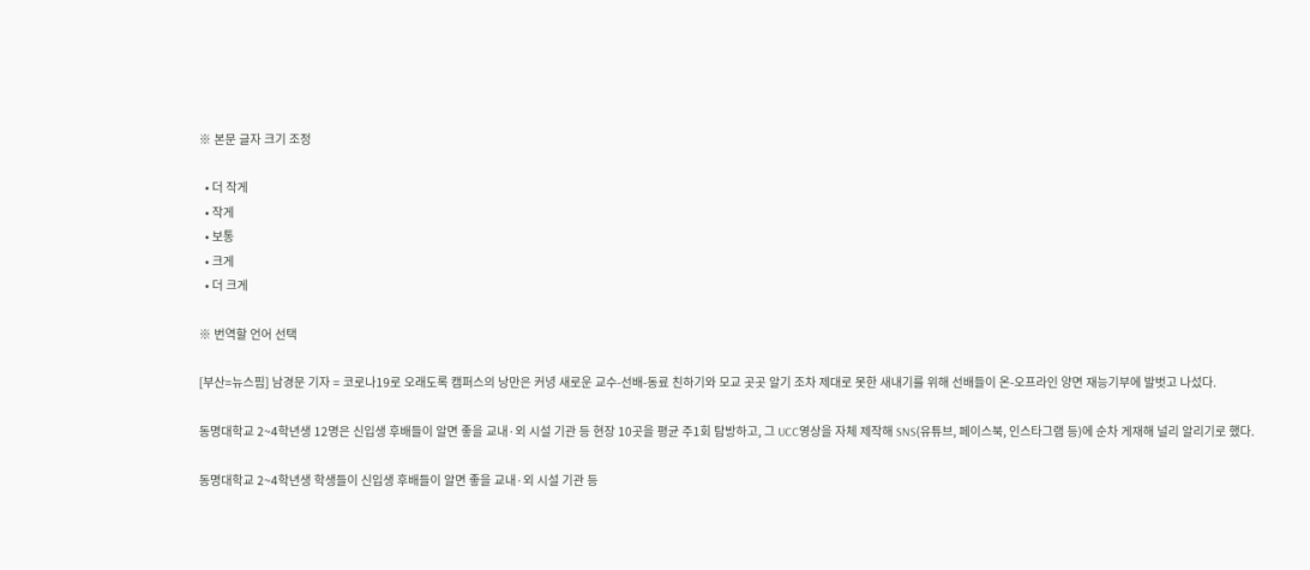※ 본문 글자 크기 조정

  • 더 작게
  • 작게
  • 보통
  • 크게
  • 더 크게

※ 번역할 언어 선택

[부산=뉴스핌] 남경문 기자 = 코로나19로 오래도록 캠퍼스의 낭만은 커녕 새로운 교수-선배-동료 친하기와 모교 곳곳 알기 조차 제대로 못한 새내기를 위해 선배들이 온-오프라인 양면 재능기부에 발벗고 나섰다.

동명대학교 2~4학년생 12명은 신입생 후배들이 알면 좋을 교내·외 시설 기관 등 현장 10곳을 평균 주1회 탐방하고, 그 UCC영상을 자체 제작해 SNS(유튜브, 페이스북, 인스타그램 등)에 순차 게재해 널리 알리기로 했다.

동명대학교 2~4학년생 학생들이 신입생 후배들이 알면 좋을 교내·외 시설 기관 등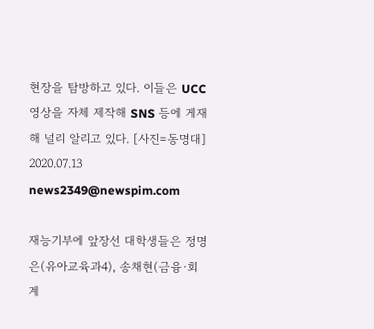현장을 탐방하고 있다. 이들은 UCC영상을 자체 제작해 SNS 등에 게재해 널리 알리고 있다. [사진=동명대] 2020.07.13 news2349@newspim.com

재능기부에 앞장선 대학생들은 정명은(유아교육과4), 송채현(금융·회계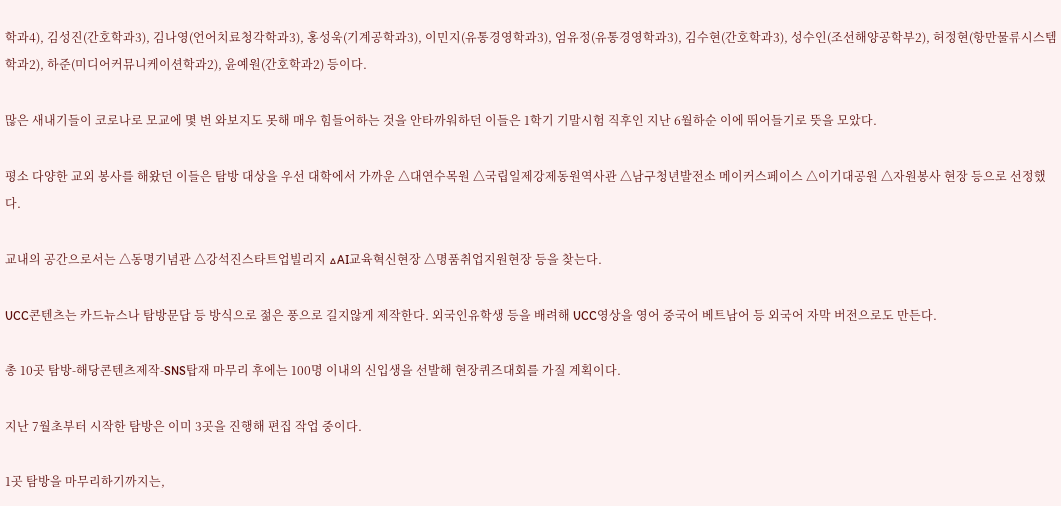학과4), 김성진(간호학과3), 김나영(언어치료청각학과3), 홍성욱(기계공학과3), 이민지(유통경영학과3), 엄유정(유통경영학과3), 김수현(간호학과3), 성수인(조선해양공학부2), 허정현(항만물류시스템학과2), 하준(미디어커뮤니케이션학과2), 윤예원(간호학과2) 등이다.

많은 새내기들이 코로나로 모교에 몇 번 와보지도 못해 매우 힘들어하는 것을 안타까워하던 이들은 1학기 기말시험 직후인 지난 6월하순 이에 뛰어들기로 뜻을 모았다.

평소 다양한 교외 봉사를 해왔던 이들은 탐방 대상을 우선 대학에서 가까운 △대연수목원 △국립일제강제동원역사관 △남구청년발전소 메이커스페이스 △이기대공원 △자원봉사 현장 등으로 선정했다.

교내의 공간으로서는 △동명기념관 △강석진스타트업빌리지 △AI교육혁신현장 △명품취업지원현장 등을 찾는다.

UCC콘텐츠는 카드뉴스나 탐방문답 등 방식으로 젊은 풍으로 길지않게 제작한다. 외국인유학생 등을 배려해 UCC영상을 영어 중국어 베트남어 등 외국어 자막 버전으로도 만든다.

총 10곳 탐방-해당콘텐츠제작-SNS탑재 마무리 후에는 100명 이내의 신입생을 선발해 현장퀴즈대회를 가질 계획이다.

지난 7월초부터 시작한 탐방은 이미 3곳을 진행해 편집 작업 중이다.

1곳 탐방을 마무리하기까지는,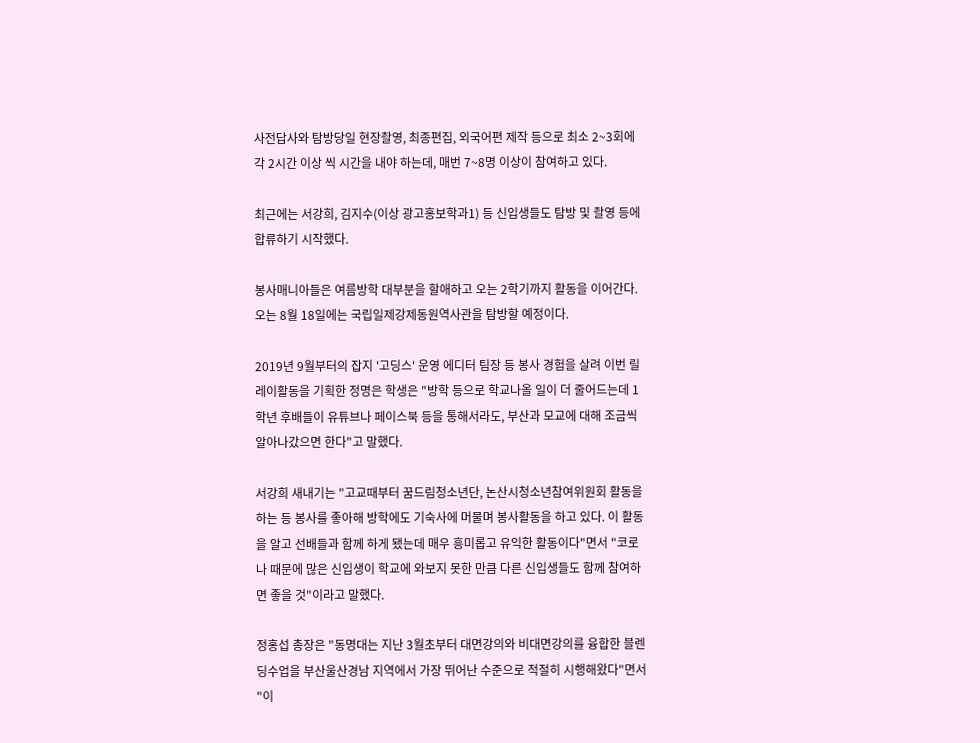사전답사와 탐방당일 현장촬영, 최종편집, 외국어편 제작 등으로 최소 2~3회에 각 2시간 이상 씩 시간을 내야 하는데, 매번 7~8명 이상이 참여하고 있다.

최근에는 서강희, 김지수(이상 광고홍보학과1) 등 신입생들도 탐방 및 촬영 등에 합류하기 시작했다.

봉사매니아들은 여름방학 대부분을 할애하고 오는 2학기까지 활동을 이어간다. 오는 8월 18일에는 국립일제강제동원역사관을 탐방할 예정이다.

2019년 9월부터의 잡지 '고딩스' 운영 에디터 팀장 등 봉사 경험을 살려 이번 릴레이활동을 기획한 정명은 학생은 "방학 등으로 학교나올 일이 더 줄어드는데 1학년 후배들이 유튜브나 페이스북 등을 통해서라도, 부산과 모교에 대해 조금씩 알아나갔으면 한다"고 말했다.

서강희 새내기는 "고교때부터 꿈드림청소년단, 논산시청소년참여위원회 활동을 하는 등 봉사를 좋아해 방학에도 기숙사에 머물며 봉사활동을 하고 있다. 이 활동을 알고 선배들과 함께 하게 됐는데 매우 흥미롭고 유익한 활동이다"면서 "코로나 때문에 많은 신입생이 학교에 와보지 못한 만큼 다른 신입생들도 함께 참여하면 좋을 것"이라고 말했다.

정홍섭 총장은 "동명대는 지난 3월초부터 대면강의와 비대면강의를 융합한 블렌딩수업을 부산울산경남 지역에서 가장 뛰어난 수준으로 적절히 시행해왔다"면서 "이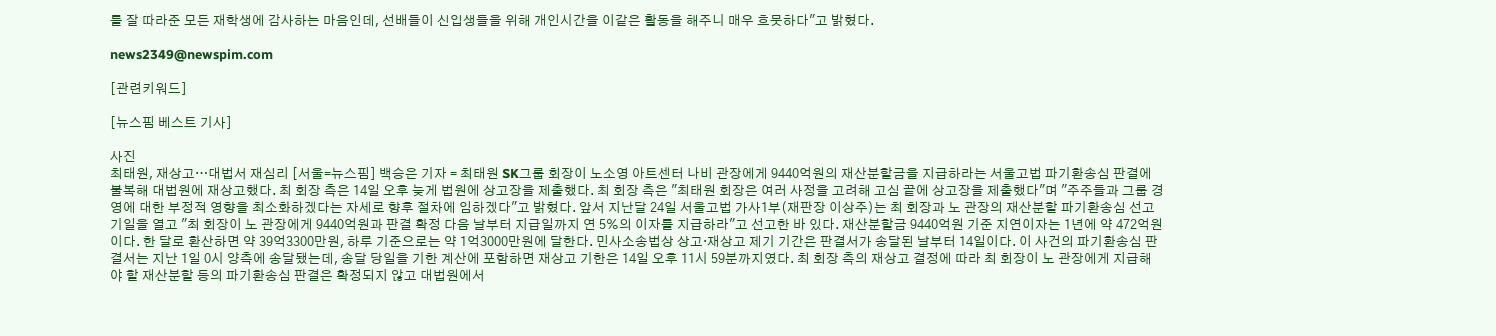를 잘 따라준 모든 재학생에 감사하는 마음인데, 선배들이 신입생들을 위해 개인시간을 이같은 활동을 해주니 매우 흐뭇하다"고 밝혔다.

news2349@newspim.com

[관련키워드]

[뉴스핌 베스트 기사]

사진
최태원, 재상고…대법서 재심리 [서울=뉴스핌] 백승은 기자 = 최태원 SK그룹 회장이 노소영 아트센터 나비 관장에게 9440억원의 재산분할금을 지급하라는 서울고법 파기환송심 판결에 불복해 대법원에 재상고했다. 최 회장 측은 14일 오후 늦게 법원에 상고장을 제출했다. 최 회장 측은 "최태원 회장은 여러 사정을 고려해 고심 끝에 상고장을 제출했다"며 "주주들과 그룹 경영에 대한 부정적 영향을 최소화하겠다는 자세로 향후 절차에 임하겠다"고 밝혔다. 앞서 지난달 24일 서울고법 가사1부(재판장 이상주)는 최 회장과 노 관장의 재산분할 파기환송심 선고기일을 열고 "최 회장이 노 관장에게 9440억원과 판결 확정 다음 날부터 지급일까지 연 5%의 이자를 지급하라"고 선고한 바 있다. 재산분할금 9440억원 기준 지연이자는 1년에 약 472억원이다. 한 달로 환산하면 약 39억3300만원, 하루 기준으로는 약 1억3000만원에 달한다. 민사소송법상 상고·재상고 제기 기간은 판결서가 송달된 날부터 14일이다. 이 사건의 파기환송심 판결서는 지난 1일 0시 양측에 송달됐는데, 송달 당일을 기한 계산에 포함하면 재상고 기한은 14일 오후 11시 59분까지였다. 최 회장 측의 재상고 결정에 따라 최 회장이 노 관장에게 지급해야 할 재산분할 등의 파기환송심 판결은 확정되지 않고 대법원에서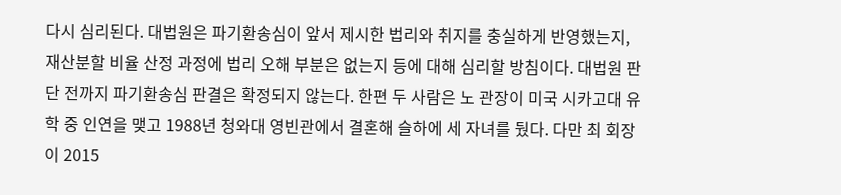다시 심리된다. 대법원은 파기환송심이 앞서 제시한 법리와 취지를 충실하게 반영했는지, 재산분할 비율 산정 과정에 법리 오해 부분은 없는지 등에 대해 심리할 방침이다. 대법원 판단 전까지 파기환송심 판결은 확정되지 않는다. 한편 두 사람은 노 관장이 미국 시카고대 유학 중 인연을 맺고 1988년 청와대 영빈관에서 결혼해 슬하에 세 자녀를 뒀다. 다만 최 회장이 2015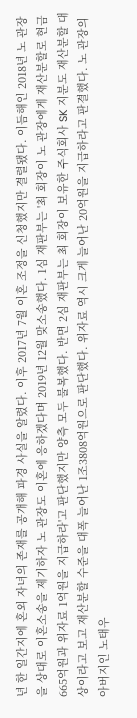년 한 일간지에 혼외 자녀의 존재를 공개해 파경 사실을 알렸다. 이후 2017년 7월 이혼 조정을 신청했지만 결렬됐다. 이듬해인 2018년 노 관장을 상대로 이혼소송을 제기하자 노 관장도 이혼에 응하겠다며 2019년 12월 맞소송했다. 1심 재판부는 '최 회장이 노 관장에게 재산분할로 현금 665억원과 위자료 1억원을 지급하라'고 판단했지만 양측 모두 불복했다. 반면 2심 재판부는 최 회장이 보유한 주식회사 SK 지분도 재산분할 대상이라고 보고 재산분할 수준을 대폭 늘어난 1조3808억원으로 판단했다. 위자료 역시 크게 늘어난 20억원을 지급하라고 판결했다. 노 관장의 아버지인 노태우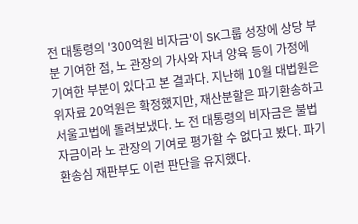전 대통령의 '300억원 비자금'이 SK그룹 성장에 상당 부분 기여한 점, 노 관장의 가사와 자녀 양육 등이 가정에 기여한 부분이 있다고 본 결과다. 지난해 10월 대법원은 위자료 20억원은 확정했지만, 재산분할은 파기환송하고 서울고법에 돌려보냈다. 노 전 대통령의 비자금은 불법 자금이라 노 관장의 기여로 평가할 수 없다고 봤다. 파기환송심 재판부도 이런 판단을 유지했다.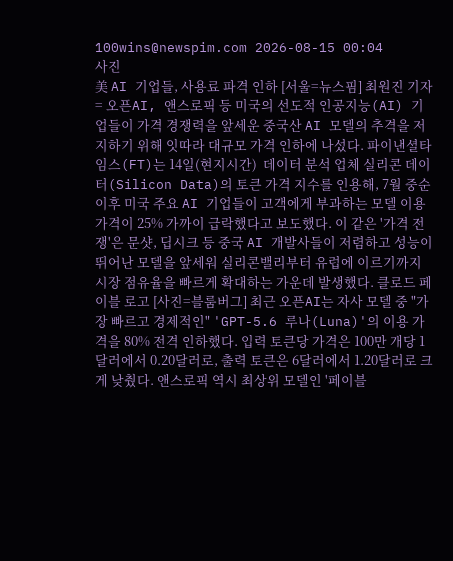100wins@newspim.com 2026-08-15 00:04
사진
美 AI 기업들, 사용료 파격 인하 [서울=뉴스핌] 최원진 기자= 오픈AI, 앤스로픽 등 미국의 선도적 인공지능(AI) 기업들이 가격 경쟁력을 앞세운 중국산 AI 모델의 추격을 저지하기 위해 잇따라 대규모 가격 인하에 나섰다. 파이낸셜타임스(FT)는 14일(현지시간)  데이터 분석 업체 실리콘 데이터(Silicon Data)의 토큰 가격 지수를 인용해, 7월 중순 이후 미국 주요 AI 기업들이 고객에게 부과하는 모델 이용 가격이 25% 가까이 급락했다고 보도했다. 이 같은 '가격 전쟁'은 문샷, 딥시크 등 중국 AI 개발사들이 저렴하고 성능이 뛰어난 모델을 앞세워 실리콘밸리부터 유럽에 이르기까지 시장 점유율을 빠르게 확대하는 가운데 발생했다. 클로드 페이블 로고 [사진=블룸버그] 최근 오픈AI는 자사 모델 중 "가장 빠르고 경제적인" 'GPT-5.6 루나(Luna)'의 이용 가격을 80% 전격 인하했다. 입력 토큰당 가격은 100만 개당 1달러에서 0.20달러로, 출력 토큰은 6달러에서 1.20달러로 크게 낮췄다. 앤스로픽 역시 최상위 모델인 '페이블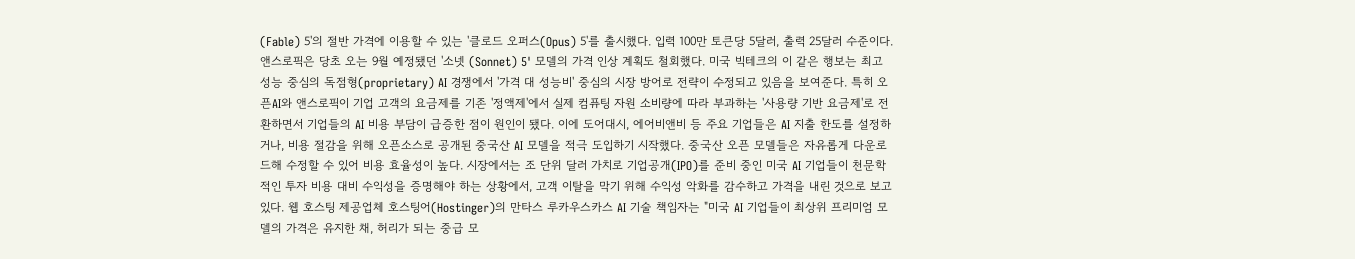(Fable) 5'의 절반 가격에 이용할 수 있는 '클로드 오퍼스(Opus) 5'를 출시했다. 입력 100만 토큰당 5달러, 출력 25달러 수준이다. 앤스로픽은 당초 오는 9월 예정됐던 '소넷 (Sonnet) 5' 모델의 가격 인상 계획도 철회했다. 미국 빅테크의 이 같은 행보는 최고 성능 중심의 독점형(proprietary) AI 경쟁에서 '가격 대 성능비' 중심의 시장 방어로 전략이 수정되고 있음을 보여준다. 특히 오픈AI와 앤스로픽이 기업 고객의 요금제를 기존 '정액제'에서 실제 컴퓨팅 자원 소비량에 따라 부과하는 '사용량 기반 요금제'로 전환하면서 기업들의 AI 비용 부담이 급증한 점이 원인이 됐다. 이에 도어대시, 에어비앤비 등 주요 기업들은 AI 지출 한도를 설정하거나, 비용 절감을 위해 오픈소스로 공개된 중국산 AI 모델을 적극 도입하기 시작했다. 중국산 오픈 모델들은 자유롭게 다운로드해 수정할 수 있어 비용 효율성이 높다. 시장에서는 조 단위 달러 가치로 기업공개(IPO)를 준비 중인 미국 AI 기업들이 천문학적인 투자 비용 대비 수익성을 증명해야 하는 상황에서, 고객 이탈을 막기 위해 수익성 악화를 감수하고 가격을 내린 것으로 보고 있다. 웹 호스팅 제공업체 호스팅어(Hostinger)의 만타스 루카우스카스 AI 기술 책임자는 "미국 AI 기업들이 최상위 프리미엄 모델의 가격은 유지한 채, 허리가 되는 중급 모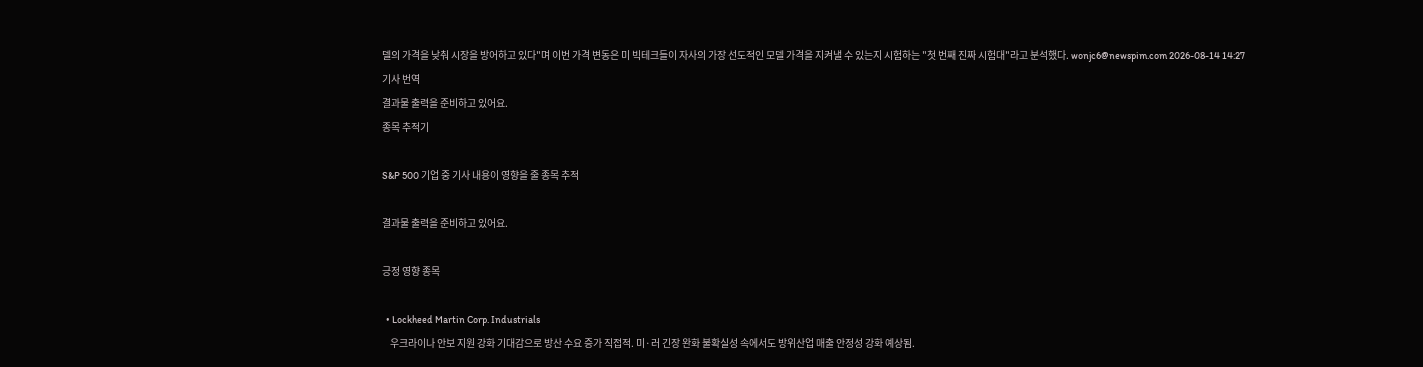델의 가격을 낮춰 시장을 방어하고 있다"며 이번 가격 변동은 미 빅테크들이 자사의 가장 선도적인 모델 가격을 지켜낼 수 있는지 시험하는 "첫 번째 진짜 시험대"라고 분석했다. wonjc6@newspim.com 2026-08-14 14:27
기사 번역
결과물 출력을 준비하고 있어요.
종목 추적기

S&P 500 기업 중 기사 내용이 영향을 줄 종목 추적

결과물 출력을 준비하고 있어요.

긍정 영향 종목

  • Lockheed Martin Corp. Industrials
    우크라이나 안보 지원 강화 기대감으로 방산 수요 증가 직접적. 미·러 긴장 완화 불확실성 속에서도 방위산업 매출 안정성 강화 예상됨.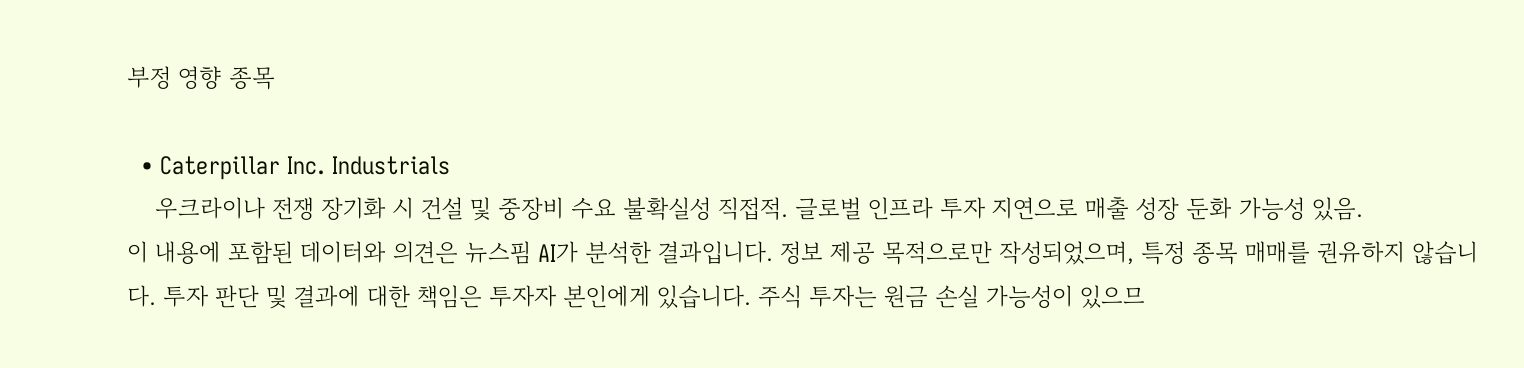부정 영향 종목

  • Caterpillar Inc. Industrials
    우크라이나 전쟁 장기화 시 건설 및 중장비 수요 불확실성 직접적. 글로벌 인프라 투자 지연으로 매출 성장 둔화 가능성 있음.
이 내용에 포함된 데이터와 의견은 뉴스핌 AI가 분석한 결과입니다. 정보 제공 목적으로만 작성되었으며, 특정 종목 매매를 권유하지 않습니다. 투자 판단 및 결과에 대한 책임은 투자자 본인에게 있습니다. 주식 투자는 원금 손실 가능성이 있으므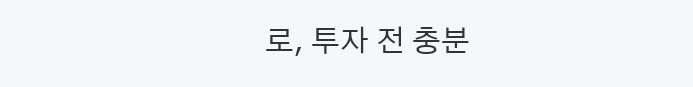로, 투자 전 충분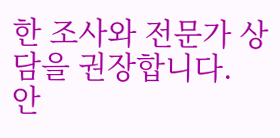한 조사와 전문가 상담을 권장합니다.
안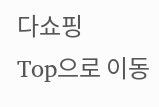다쇼핑
Top으로 이동